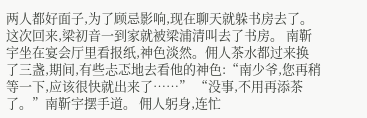两人都好面子,为了顾忌影响,现在聊天就躲书房去了。 这次回来,梁初音一到家就被梁浦清叫去了书房。 南靳宇坐在宴会厅里看报纸,神色淡然。佣人茶水都过来换了三盏,期间,有些忐忑地去看他的神色:“南少爷,您再稍等一下,应该很快就出来了……” “没事,不用再添茶了。”南靳宇摆手道。 佣人躬身,连忙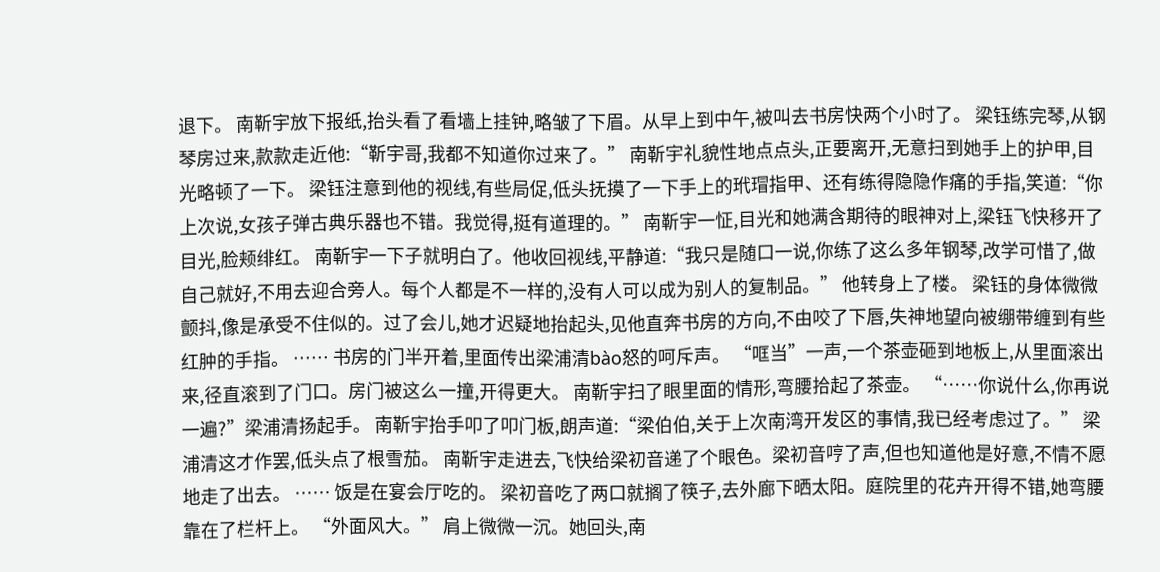退下。 南靳宇放下报纸,抬头看了看墙上挂钟,略皱了下眉。从早上到中午,被叫去书房快两个小时了。 梁钰练完琴,从钢琴房过来,款款走近他:“靳宇哥,我都不知道你过来了。” 南靳宇礼貌性地点点头,正要离开,无意扫到她手上的护甲,目光略顿了一下。 梁钰注意到他的视线,有些局促,低头抚摸了一下手上的玳瑁指甲、还有练得隐隐作痛的手指,笑道:“你上次说,女孩子弹古典乐器也不错。我觉得,挺有道理的。” 南靳宇一怔,目光和她满含期待的眼神对上,梁钰飞快移开了目光,脸颊绯红。 南靳宇一下子就明白了。他收回视线,平静道:“我只是随口一说,你练了这么多年钢琴,改学可惜了,做自己就好,不用去迎合旁人。每个人都是不一样的,没有人可以成为别人的复制品。” 他转身上了楼。 梁钰的身体微微颤抖,像是承受不住似的。过了会儿,她才迟疑地抬起头,见他直奔书房的方向,不由咬了下唇,失神地望向被绷带缠到有些红肿的手指。 …… 书房的门半开着,里面传出梁浦清bào怒的呵斥声。 “哐当”一声,一个茶壶砸到地板上,从里面滚出来,径直滚到了门口。房门被这么一撞,开得更大。 南靳宇扫了眼里面的情形,弯腰拾起了茶壶。 “……你说什么,你再说一遍?”梁浦清扬起手。 南靳宇抬手叩了叩门板,朗声道:“梁伯伯,关于上次南湾开发区的事情,我已经考虑过了。” 梁浦清这才作罢,低头点了根雪茄。 南靳宇走进去,飞快给梁初音递了个眼色。梁初音哼了声,但也知道他是好意,不情不愿地走了出去。 …… 饭是在宴会厅吃的。 梁初音吃了两口就搁了筷子,去外廊下晒太阳。庭院里的花卉开得不错,她弯腰靠在了栏杆上。 “外面风大。” 肩上微微一沉。她回头,南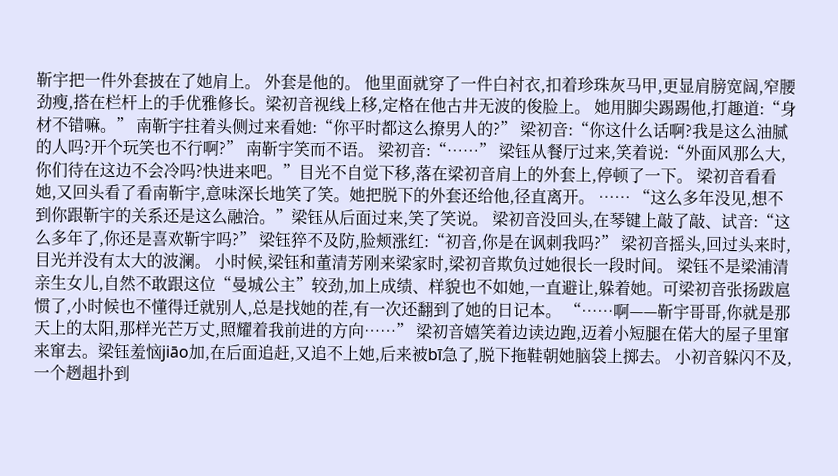靳宇把一件外套披在了她肩上。 外套是他的。 他里面就穿了一件白衬衣,扣着珍珠灰马甲,更显肩膀宽阔,窄腰劲瘦,搭在栏杆上的手优雅修长。梁初音视线上移,定格在他古井无波的俊脸上。 她用脚尖踢踢他,打趣道:“身材不错嘛。” 南靳宇拄着头侧过来看她:“你平时都这么撩男人的?” 梁初音:“你这什么话啊?我是这么油腻的人吗?开个玩笑也不行啊?” 南靳宇笑而不语。 梁初音:“……” 梁钰从餐厅过来,笑着说:“外面风那么大,你们待在这边不会冷吗?快进来吧。”目光不自觉下移,落在梁初音肩上的外套上,停顿了一下。 梁初音看看她,又回头看了看南靳宇,意味深长地笑了笑。她把脱下的外套还给他,径直离开。 …… “这么多年没见,想不到你跟靳宇的关系还是这么融洽。”梁钰从后面过来,笑了笑说。 梁初音没回头,在琴键上敲了敲、试音:“这么多年了,你还是喜欢靳宇吗?” 梁钰猝不及防,脸颊涨红:“初音,你是在讽刺我吗?” 梁初音摇头,回过头来时,目光并没有太大的波澜。 小时候,梁钰和董清芳刚来梁家时,梁初音欺负过她很长一段时间。 梁钰不是梁浦清亲生女儿,自然不敢跟这位“曼城公主”较劲,加上成绩、样貌也不如她,一直避让,躲着她。可梁初音张扬跋扈惯了,小时候也不懂得迁就别人,总是找她的茬,有一次还翻到了她的日记本。 “……啊——靳宇哥哥,你就是那天上的太阳,那样光芒万丈,照耀着我前进的方向……” 梁初音嬉笑着边读边跑,迈着小短腿在偌大的屋子里窜来窜去。梁钰羞恼jiāo加,在后面追赶,又追不上她,后来被bī急了,脱下拖鞋朝她脑袋上掷去。 小初音躲闪不及,一个趔趄扑到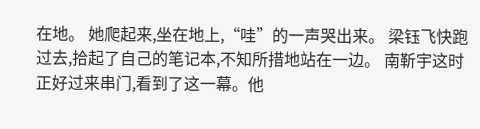在地。 她爬起来,坐在地上,“哇”的一声哭出来。 梁钰飞快跑过去,拾起了自己的笔记本,不知所措地站在一边。 南靳宇这时正好过来串门,看到了这一幕。他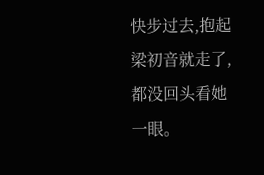快步过去,抱起梁初音就走了,都没回头看她一眼。